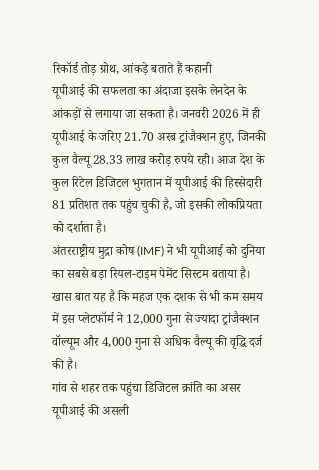रिकॉर्ड तोड़ ग्रोथ, आंकड़े बताते हैं कहानी
यूपीआई की सफलता का अंदाजा इसके लेनदेन के आंकड़ों से लगाया जा सकता है। जनवरी 2026 में ही यूपीआई के जरिए 21.70 अरब ट्रांजैक्शन हुए, जिनकी कुल वैल्यू 28.33 लाख करोड़ रुपये रही। आज देश के कुल रिटेल डिजिटल भुगतान में यूपीआई की हिस्सेदारी 81 प्रतिशत तक पहुंच चुकी है, जो इसकी लोकप्रियता को दर्शाता है।
अंतरराष्ट्रीय मुद्रा कोष (IMF) ने भी यूपीआई को दुनिया का सबसे बड़ा रियल-टाइम पेमेंट सिस्टम बताया है। खास बात यह है कि महज एक दशक से भी कम समय में इस प्लेटफॉर्म ने 12,000 गुना से ज्यादा ट्रांजैक्शन वॉल्यूम और 4,000 गुना से अधिक वैल्यू की वृद्धि दर्ज की है।
गांव से शहर तक पहुंचा डिजिटल क्रांति का असर
यूपीआई की असली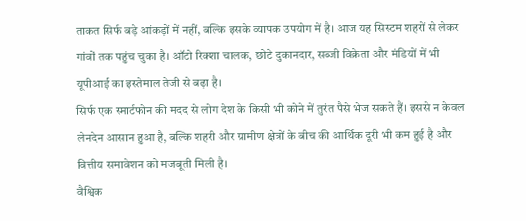ताकत सिर्फ बड़े आंकड़ों में नहीं, बल्कि इसके व्यापक उपयोग में है। आज यह सिस्टम शहरों से लेकर गांवों तक पहुंच चुका है। ऑटो रिक्शा चालक, छोटे दुकानदार, सब्जी विक्रेता और मंडियों में भी यूपीआई का इस्तेमाल तेजी से बढ़ा है।
सिर्फ एक स्मार्टफोन की मदद से लोग देश के किसी भी कोने में तुरंत पैसे भेज सकते हैं। इससे न केवल लेनदेन आसान हुआ है, बल्कि शहरी और ग्रामीण क्षेत्रों के बीच की आर्थिक दूरी भी कम हुई है और वित्तीय समावेशन को मजबूती मिली है।
वैश्विक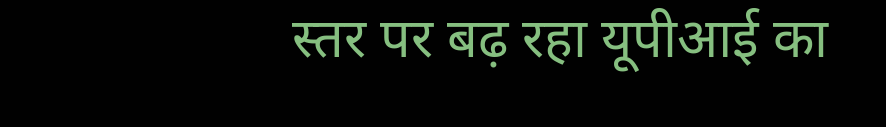स्तर पर बढ़ रहा यूपीआई का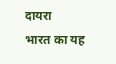दायरा
भारत का यह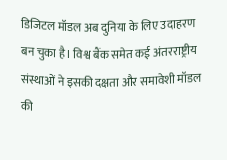डिजिटल मॉडल अब दुनिया के लिए उदाहरण बन चुका है। विश्व बैंक समेत कई अंतरराष्ट्रीय संस्थाओं ने इसकी दक्षता और समावेशी मॉडल की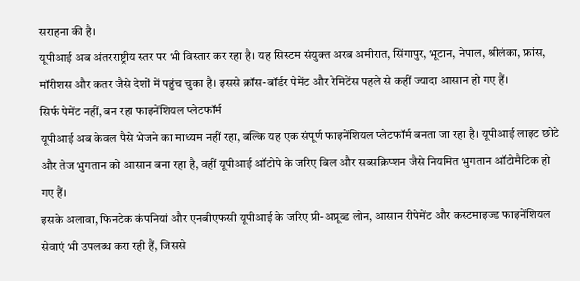सराहना की है।
यूपीआई अब अंतरराष्ट्रीय स्तर पर भी विस्तार कर रहा है। यह सिस्टम संयुक्त अरब अमीरात, सिंगापुर, भूटान, नेपाल, श्रीलंका, फ्रांस, मॉरीशस और कतर जैसे देशों में पहुंच चुका है। इससे क्रॉस-बॉर्डर पेमेंट और रेमिटेंस पहले से कहीं ज्यादा आसान हो गए हैं।
सिर्फ पेमेंट नहीं, बन रहा फाइनेंशियल प्लेटफॉर्म
यूपीआई अब केवल पैसे भेजने का माध्यम नहीं रहा, बल्कि यह एक संपूर्ण फाइनेंशियल प्लेटफॉर्म बनता जा रहा है। यूपीआई लाइट छोटे और तेज भुगतान को आसान बना रहा है, वहीं यूपीआई ऑटोपे के जरिए बिल और सब्सक्रिप्शन जैसे नियमित भुगतान ऑटोमैटिक हो गए हैं।
इसके अलावा, फिनटेक कंपनियां और एनबीएफसी यूपीआई के जरिए प्री-अप्रूव्ड लोन, आसान रीपेमेंट और कस्टमाइज्ड फाइनेंशियल सेवाएं भी उपलब्ध करा रही हैं, जिससे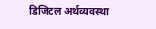डिजिटल अर्थव्यवस्था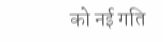को नई गति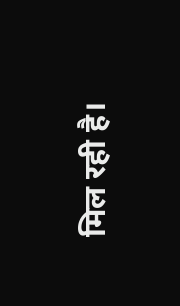मिल रही है।